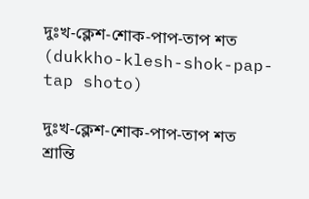দুঃখ-ক্লেশ-শোক-পাপ-তাপ শত (dukkho-klesh-shok-pap-tap shoto)

দুঃখ-ক্লেশ-শোক-পাপ-তাপ শত
শ্রান্তি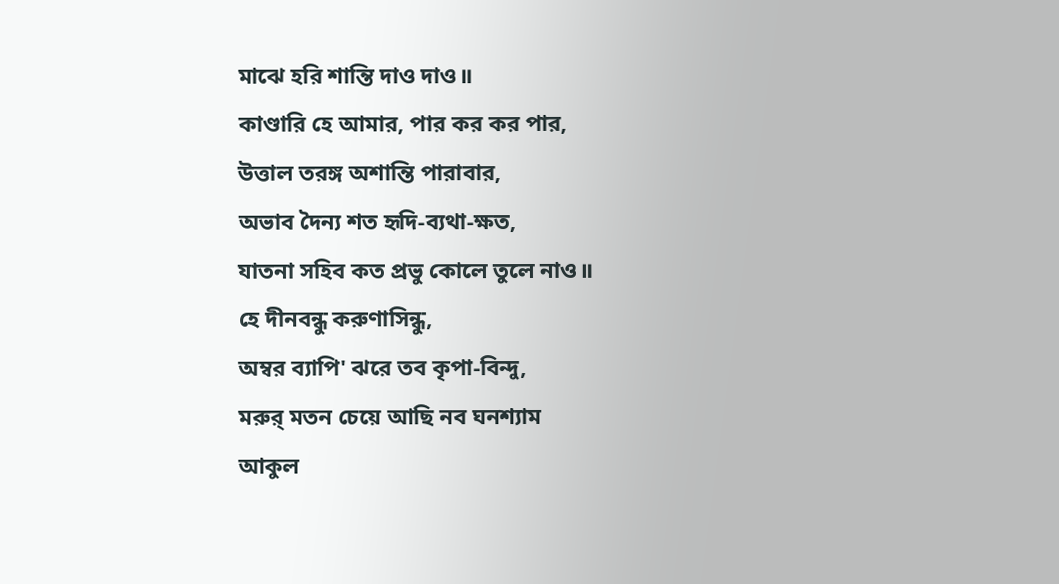মাঝে হরি শান্তি দাও দাও॥
কাণ্ডারি হে আমার, পার কর কর পার,
উত্তাল তরঙ্গ অশান্তি পারাবার,
অভাব দৈন্য শত হৃদি-ব্যথা-ক্ষত,
যাতনা সহিব কত প্রভু কোলে তুলে নাও॥
হে দীনবন্ধু করুণাসিন্ধু,
অম্বর ব্যাপি' ঝরে তব কৃপা-বিন্দু,
মরুর্ মতন চেয়ে আছি নব ঘনশ্যাম
আকুল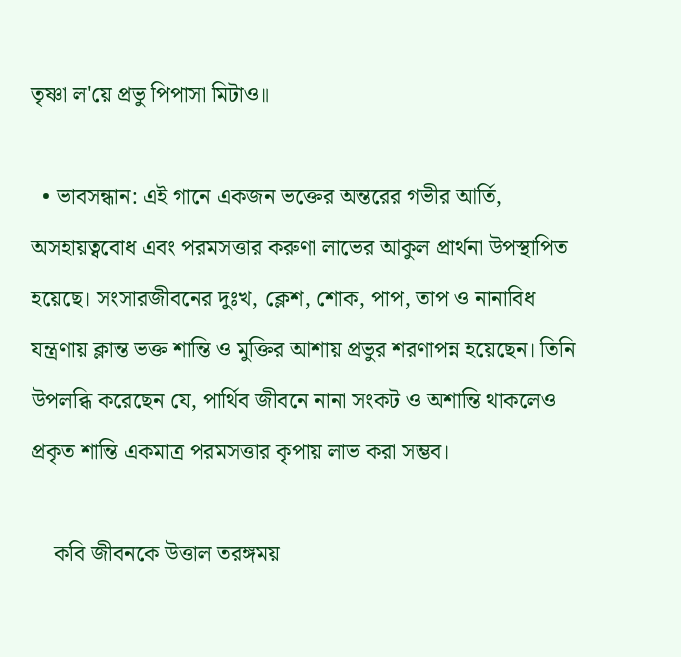তৃষ্ণা ল'য়ে প্রভু পিপাসা মিটাও॥

  • ভাবসন্ধান: এই গানে একজন ভক্তের অন্তরের গভীর আর্তি, অসহায়ত্ববোধ এবং পরমসত্তার করুণা লাভের আকুল প্রার্থনা উপস্থাপিত হয়েছে। সংসারজীবনের দুঃখ, ক্লেশ, শোক, পাপ, তাপ ও নানাবিধ যন্ত্রণায় ক্লান্ত ভক্ত শান্তি ও মুক্তির আশায় প্রভুর শরণাপন্ন হয়েছেন। তিনি উপলব্ধি করেছেন যে, পার্থিব জীবনে নানা সংকট ও অশান্তি থাকলেও প্রকৃত শান্তি একমাত্র পরমসত্তার কৃপায় লাভ করা সম্ভব।

    কবি জীবনকে উত্তাল তরঙ্গময়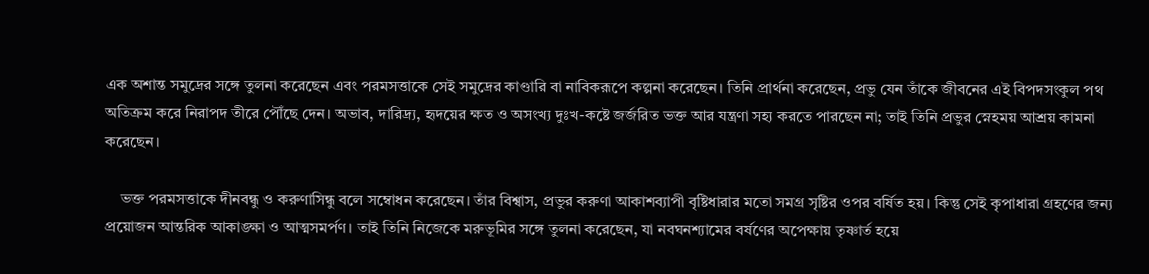এক অশান্ত সমুদ্রের সঙ্গে তুলনা করেছেন এবং পরমসত্তাকে সেই সমুদ্রের কাণ্ডারি বা নাবিকরূপে কল্পনা করেছেন। তিনি প্রার্থনা করেছেন, প্রভু যেন তাঁকে জীবনের এই বিপদসংকুল পথ অতিক্রম করে নিরাপদ তীরে পৌঁছে দেন। অভাব, দারিদ্র্য, হৃদয়ের ক্ষত ও অসংখ্য দুঃখ-কষ্টে জর্জরিত ভক্ত আর যন্ত্রণা সহ্য করতে পারছেন না; তাই তিনি প্রভুর স্নেহময় আশ্রয় কামনা করেছেন।

    ভক্ত পরমসত্তাকে দীনবন্ধু ও করুণাসিন্ধু বলে সম্বোধন করেছেন। তাঁর বিশ্বাস, প্রভুর করুণা আকাশব্যাপী বৃষ্টিধারার মতো সমগ্র সৃষ্টির ওপর বর্ষিত হয়। কিন্তু সেই কৃপাধারা গ্রহণের জন্য প্রয়োজন আন্তরিক আকাঙ্ক্ষা ও আত্মসমর্পণ। তাই তিনি নিজেকে মরুভূমির সঙ্গে তুলনা করেছেন, যা নবঘনশ্যামের বর্ষণের অপেক্ষায় তৃষ্ণার্ত হয়ে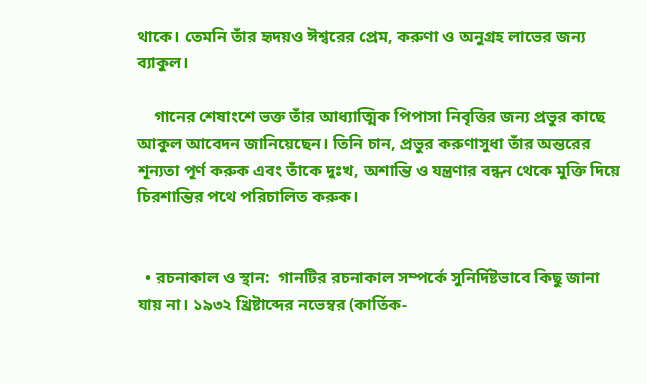থাকে। তেমনি তাঁর হৃদয়ও ঈশ্বরের প্রেম, করুণা ও অনুগ্রহ লাভের জন্য ব্যাকুল।

    গানের শেষাংশে ভক্ত তাঁর আধ্যাত্মিক পিপাসা নিবৃত্তির জন্য প্রভুর কাছে আকুল আবেদন জানিয়েছেন। তিনি চান, প্রভুর করুণাসুধা তাঁর অন্তরের শূন্যতা পূর্ণ করুক এবং তাঁকে দুঃখ, অশান্তি ও যন্ত্রণার বন্ধন থেকে মুক্তি দিয়ে চিরশান্তির পথে পরিচালিত করুক।


  • রচনাকাল ও স্থান:  গানটির রচনাকাল সম্পর্কে সুনির্দিষ্টভাবে কিছু জানা যায় না। ১৯৩২ খ্রিষ্টাব্দের নভেম্বর (কার্তিক-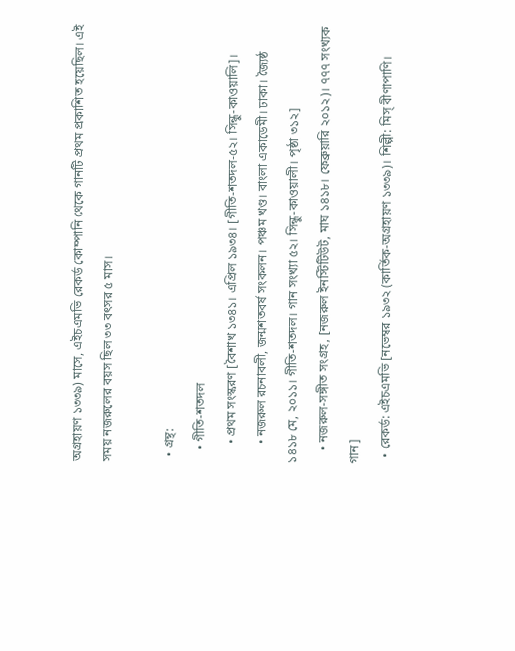অগ্রহায়ণ ১৩৩৯) মাসে, এইচএমভি রেকর্ড কোম্পানি থেকে গানটি প্রথম প্রকাশিত হয়েছিল। এই সময় নজরুলের বয়স ছিল ৩৩ বৎসর ৫ মাস।

  • গ্রন্থ:
    • গীতি-শতদল
      • প্রথম সংস্করণ [বৈশাখ ১৩৪১। এপ্রিল ১৯৩৪। [গীতি-শতদল-৫২। সিন্ধু-কাওয়ালি]।
      • নজরুল রচনাবলী, জন্মশতবর্ষ সংকলন। পঞ্চম খণ্ড। বাংলা একাডেমী। ঢাকা। জ্যৈষ্ঠ ১৪১৮ মে, ২০১১। গীতি-শতদল। গান সংখ্যা ৫২। সিন্ধু-কাওয়ালী। পৃষ্ঠা ৩১২]
    • নজরুল-সঙ্গীত সংগ্রহ, [নজরুল ইনস্টিটিউট, মাঘ ১৪১৮। ফেব্রুয়ারি ২০১২)। ৭৭৭ সংখ্যক গান]
  • রেকর্ড: এইচএমভি [নভেম্বর ১৯৩২ (কার্তিক-অগ্রহায়ণ ১৩৩৯)। শিল্পী: মিস্ বীণাপাণি।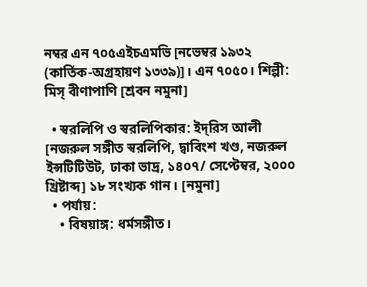নম্বর এন ৭০৫এইচএমভি [নভেম্বর ১৯৩২ (কার্তিক-অগ্রহায়ণ ১৩৩৯)]। এন ৭০৫০। শিল্পী: মিস্ বীণাপাণি [শ্রবন নমুনা]

  • স্বরলিপি ও স্বরলিপিকার: ইদ্‌রিস আলী [নজরুল সঙ্গীত স্বরলিপি, দ্বাবিংশ খণ্ড, নজরুল ইন্সটিটিউট, ঢাকা ভাদ্র, ১৪০৭/ সেপ্টেম্বর, ২০০০ খ্রিষ্টাব্দ] ১৮ সংখ্যক গান। [নমুনা]
  • পর্যায়:
    • বিষয়াঙ্গ: ধর্মসঙ্গীত।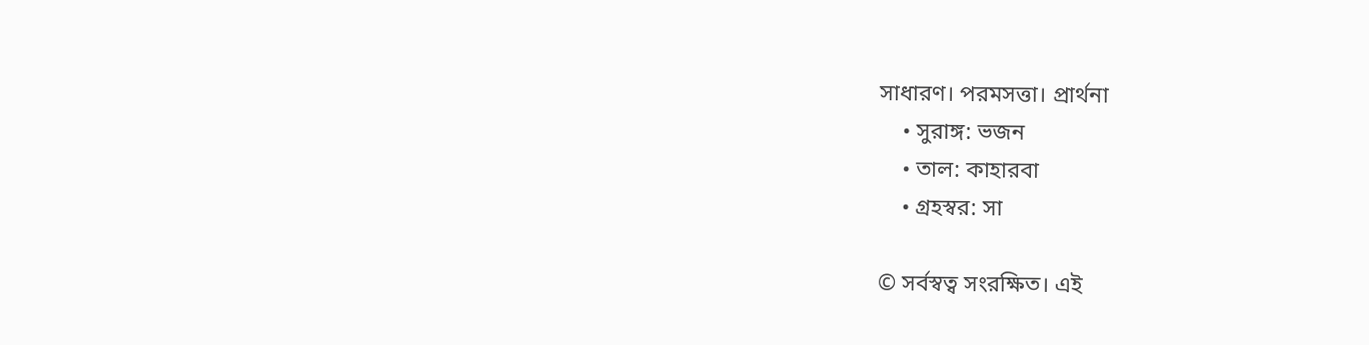সাধারণ। পরমসত্তা। প্রার্থনা
    • সুরাঙ্গ: ভজন
    • তাল: কাহারবা
    • গ্রহস্বর: সা

© সর্বস্বত্ব সংরক্ষিত। এই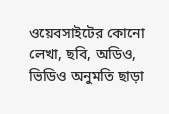ওয়েবসাইটের কোনো লেখা, ছবি, অডিও, ভিডিও অনুমতি ছাড়া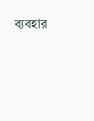ব্যবহার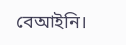বেআইনি।